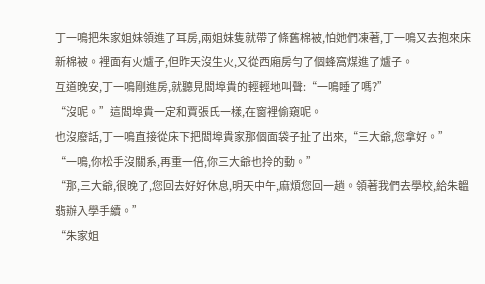丁一鳴把朱家姐妹領進了耳房,兩姐妹隻就帶了條舊棉被,怕她們凍著,丁一鳴又去抱來床新棉被。裡面有火爐子,但昨天沒生火,又從西廂房勻了個蜂窩煤進了爐子。
互道晚安,丁一鳴剛進房,就聽見閻埠貴的輕輕地叫聲:“一鳴睡了嗎?”
“沒呢。”這閻埠貴一定和賈張氏一樣,在窗裡偷窺呢。
也沒廢話,丁一鳴直接從床下把閻埠貴家那個面袋子扯了出來,“三大爺,您拿好。”
“一鳴,你松手沒關系,再重一倍,你三大爺也拎的動。”
“那,三大爺,很晚了,您回去好好休息,明天中午,麻煩您回一趟。領著我們去學校,給朱韞翡辦入學手續。”
“朱家姐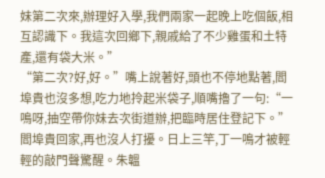妹第二次來,辦理好入學,我們兩家一起晚上吃個飯,相互認識下。我這次回鄉下,親戚給了不少雞蛋和土特產,還有袋大米。”
“第二次?好,好。”嘴上說著好,頭也不停地點著,閻埠貴也沒多想,吃力地拎起米袋子,順嘴擼了一句:“一鳴呀,抽空帶你妹去次街道辦,把臨時居住登記下。”
閻埠貴回家,再也沒人打擾。日上三竿,丁一鳴才被輕輕的敲門聲驚醒。朱韞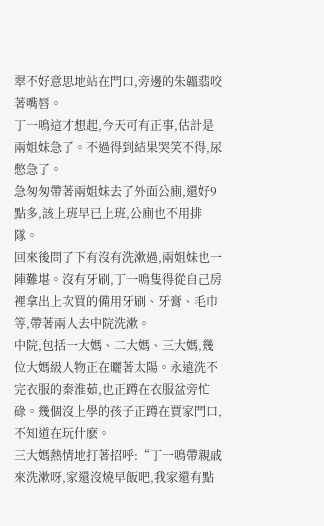翠不好意思地站在門口,旁邊的朱韞翡咬著嘴唇。
丁一鳴這才想起,今天可有正事,估計是兩姐妹急了。不過得到結果哭笑不得,尿憋急了。
急匆匆帶著兩姐妹去了外面公廁,還好9點多,該上班早已上班,公廁也不用排隊。
回來後問了下有沒有洗漱過,兩姐妹也一陣難堪。沒有牙刷,丁一鳴隻得從自己房裡拿出上次買的備用牙刷、牙膏、毛巾等,帶著兩人去中院洗漱。
中院,包括一大媽、二大媽、三大媽,幾位大媽級人物正在曬著太陽。永遠洗不完衣服的秦淮茹,也正蹲在衣服盆旁忙碌。幾個沒上學的孩子正蹲在賈家門口,不知道在玩什麽。
三大媽熱情地打著招呼:“丁一鳴帶親戚來洗漱呀,家還沒燒早飯吧,我家還有點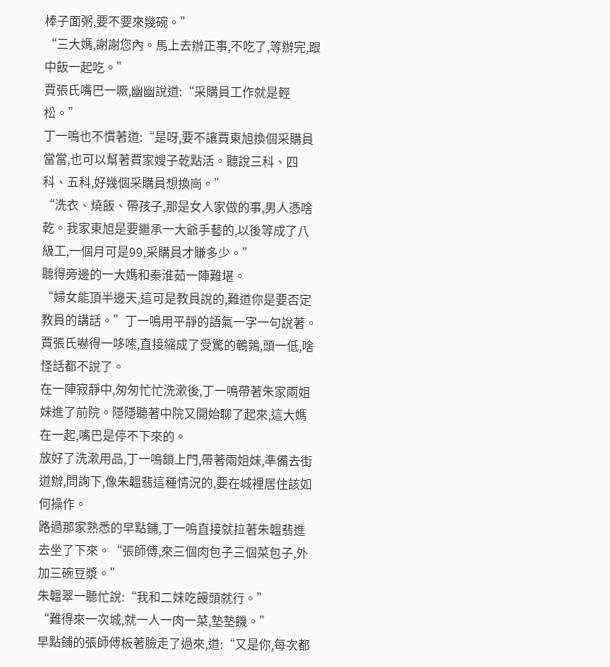棒子面粥,要不要來幾碗。”
“三大媽,謝謝您內。馬上去辦正事,不吃了,等辦完,跟中飯一起吃。”
賈張氏嘴巴一噘,幽幽說道:“采購員工作就是輕松。”
丁一鳴也不慣著道:“是呀,要不讓賈東旭換個采購員當當,也可以幫著賈家嫂子乾點活。聽說三科、四科、五科,好幾個采購員想換崗。”
“洗衣、燒飯、帶孩子,那是女人家做的事,男人憑啥乾。我家東旭是要繼承一大爺手藝的,以後等成了八級工,一個月可是99,采購員才賺多少。”
聽得旁邊的一大媽和秦淮茹一陣難堪。
“婦女能頂半邊天,這可是教員說的,難道你是要否定教員的講話。”丁一鳴用平靜的語氣一字一句說著。
賈張氏嚇得一哆嗦,直接縮成了受驚的鵪鶉,頭一低,啥怪話都不說了。
在一陣寂靜中,匆匆忙忙洗漱後,丁一鳴帶著朱家兩姐妹進了前院。隱隱聽著中院又開始聊了起來,這大媽在一起,嘴巴是停不下來的。
放好了洗漱用品,丁一鳴鎖上門,帶著兩姐妹,準備去街道辦,問詢下,像朱韞翡這種情況的,要在城裡居住該如何操作。
路過那家熟悉的早點鋪,丁一鳴直接就拉著朱韞翡進去坐了下來。“張師傅,來三個肉包子三個菜包子,外加三碗豆漿。”
朱韞翠一聽忙說:“我和二妹吃饅頭就行。”
“難得來一次城,就一人一肉一菜,墊墊饑。”
早點鋪的張師傅板著臉走了過來,道:“又是你,每次都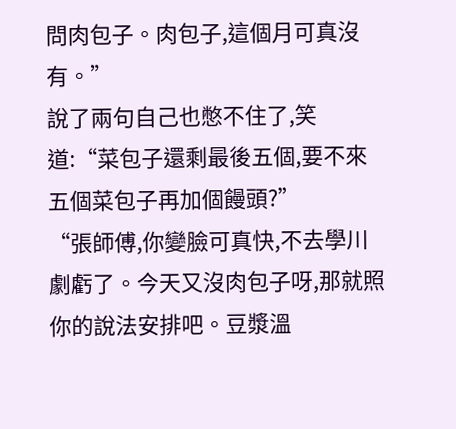問肉包子。肉包子,這個月可真沒有。”
說了兩句自己也憋不住了,笑道:“菜包子還剩最後五個,要不來五個菜包子再加個饅頭?”
“張師傅,你變臉可真快,不去學川劇虧了。今天又沒肉包子呀,那就照你的說法安排吧。豆漿溫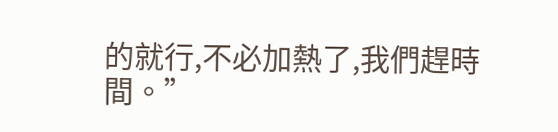的就行,不必加熱了,我們趕時間。”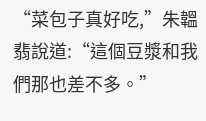“菜包子真好吃,”朱韞翡說道:“這個豆漿和我們那也差不多。”